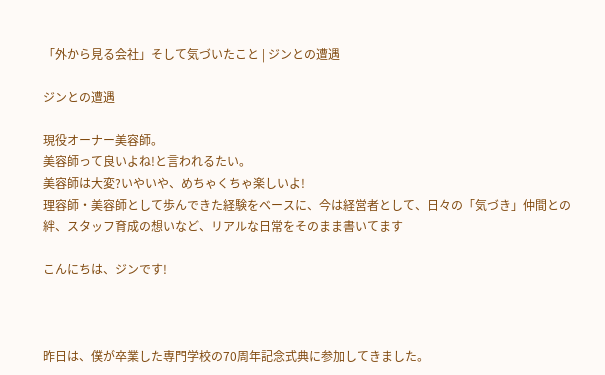「外から見る会社」そして気づいたこと | ジンとの遭遇

ジンとの遭遇

現役オーナー美容師。
美容師って良いよね!と言われるたい。
美容師は大変?いやいや、めちゃくちゃ楽しいよ!
理容師・美容師として歩んできた経験をベースに、今は経営者として、日々の「気づき」仲間との絆、スタッフ育成の想いなど、リアルな日常をそのまま書いてます

こんにちは、ジンです!



昨日は、僕が卒業した専門学校の70周年記念式典に参加してきました。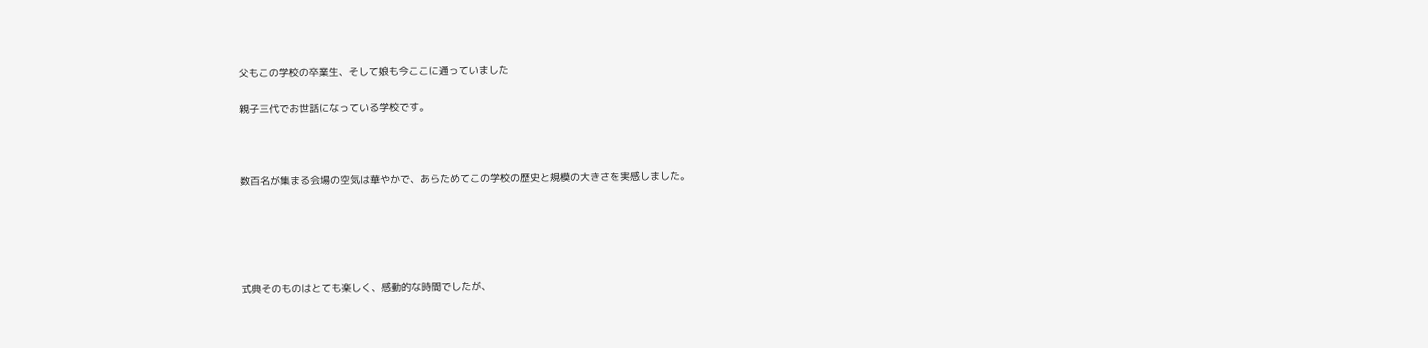父もこの学校の卒業生、そして娘も今ここに通っていました

親子三代でお世話になっている学校です。



数百名が集まる会場の空気は華やかで、あらためてこの学校の歴史と規模の大きさを実感しました。





式典そのものはとても楽しく、感動的な時間でしたが、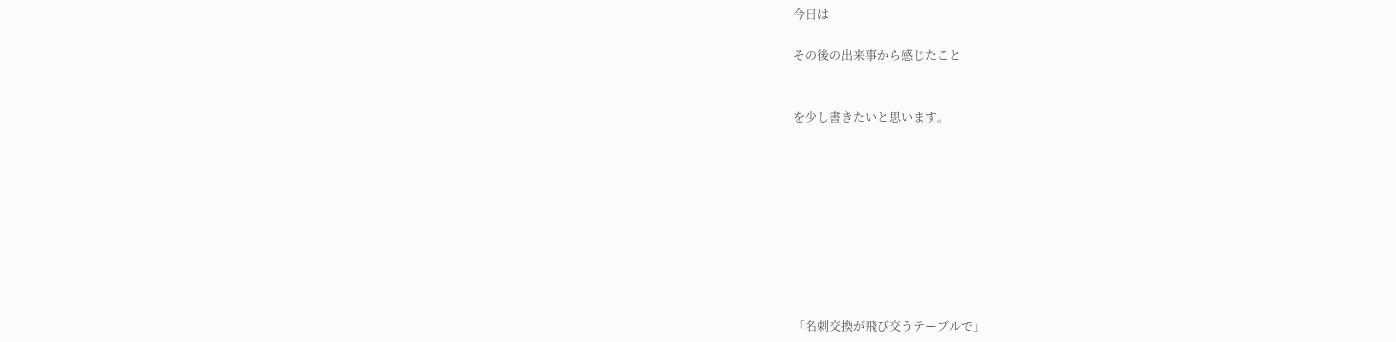今日は

その後の出来事から感じたこと


を少し書きたいと思います。









「名刺交換が飛び交うテーブルで」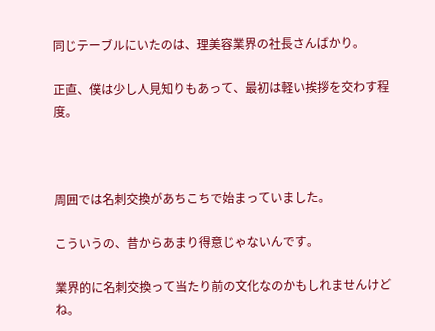同じテーブルにいたのは、理美容業界の社長さんばかり。

正直、僕は少し人見知りもあって、最初は軽い挨拶を交わす程度。



周囲では名刺交換があちこちで始まっていました。

こういうの、昔からあまり得意じゃないんです。

業界的に名刺交換って当たり前の文化なのかもしれませんけどね。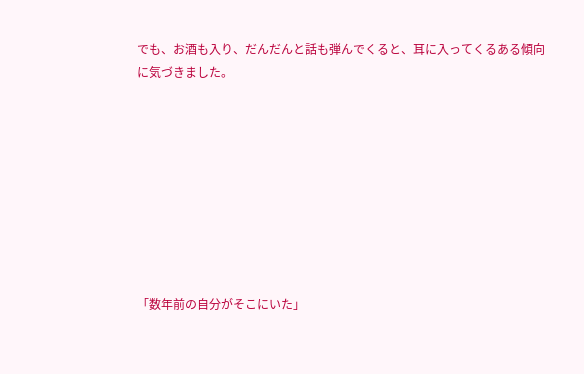でも、お酒も入り、だんだんと話も弾んでくると、耳に入ってくるある傾向に気づきました。









「数年前の自分がそこにいた」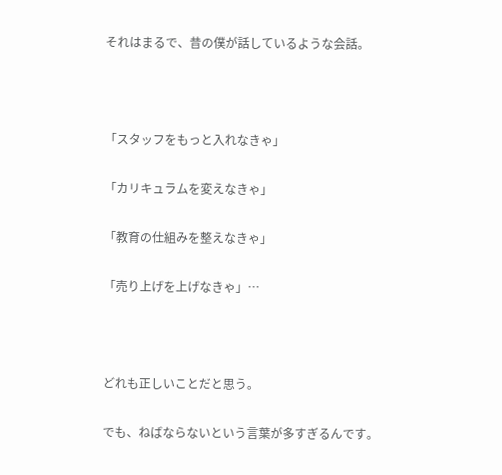それはまるで、昔の僕が話しているような会話。



「スタッフをもっと入れなきゃ」

「カリキュラムを変えなきゃ」

「教育の仕組みを整えなきゃ」

「売り上げを上げなきゃ」…



どれも正しいことだと思う。

でも、ねばならないという言葉が多すぎるんです。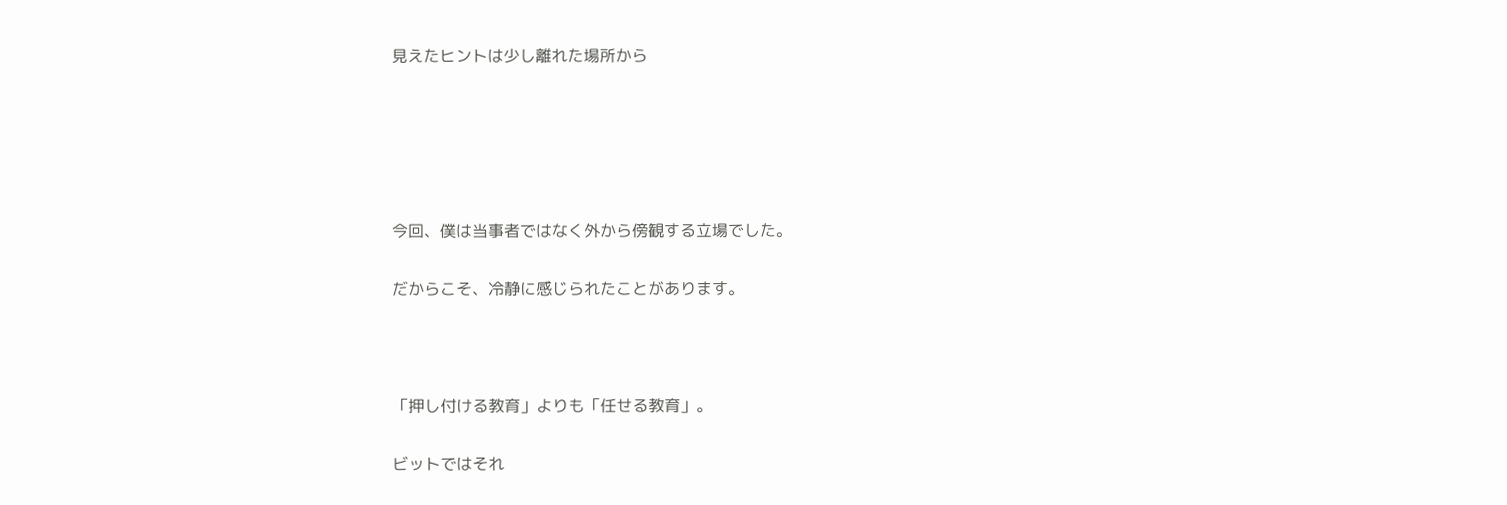見えたヒントは少し離れた場所から





今回、僕は当事者ではなく外から傍観する立場でした。

だからこそ、冷静に感じられたことがあります。



「押し付ける教育」よりも「任せる教育」。

ビットではそれ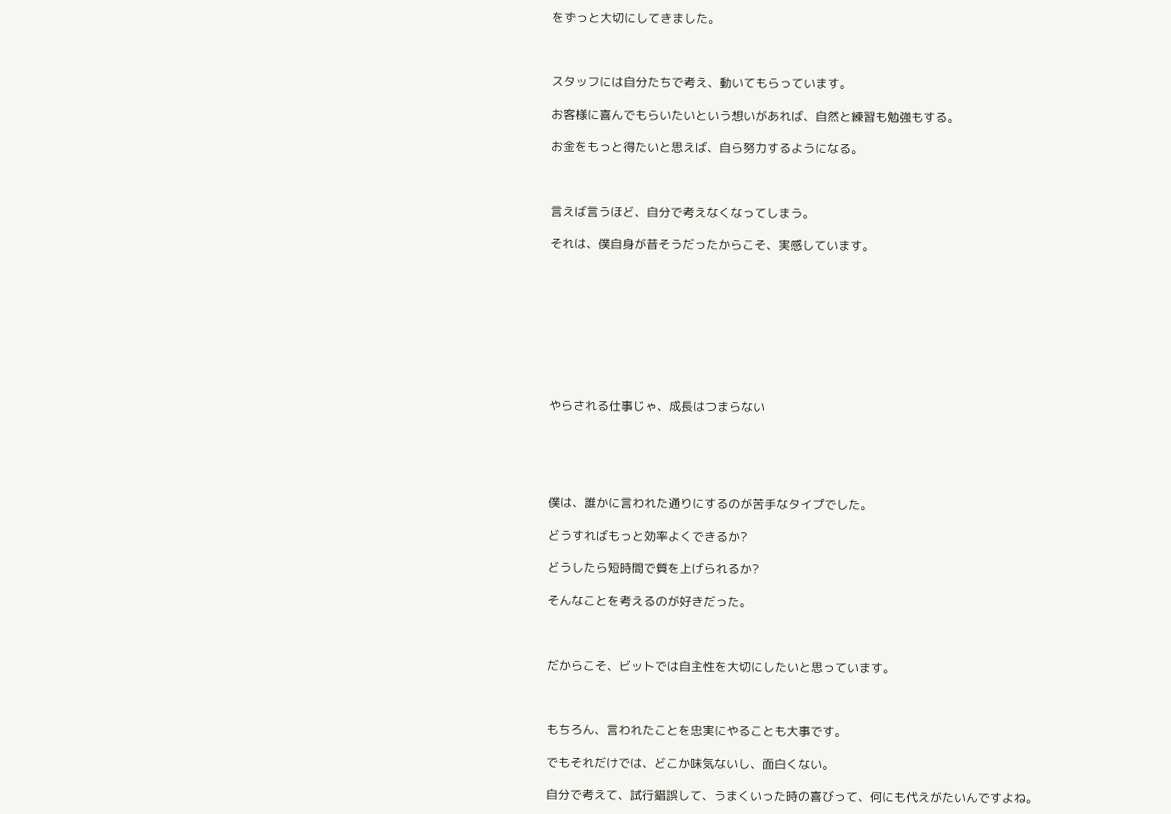をずっと大切にしてきました。



スタッフには自分たちで考え、動いてもらっています。

お客様に喜んでもらいたいという想いがあれば、自然と練習も勉強もする。

お金をもっと得たいと思えば、自ら努力するようになる。



言えば言うほど、自分で考えなくなってしまう。

それは、僕自身が昔そうだったからこそ、実感しています。









やらされる仕事じゃ、成長はつまらない





僕は、誰かに言われた通りにするのが苦手なタイプでした。

どうすればもっと効率よくできるか?

どうしたら短時間で質を上げられるか?

そんなことを考えるのが好きだった。



だからこそ、ビットでは自主性を大切にしたいと思っています。



もちろん、言われたことを忠実にやることも大事です。

でもそれだけでは、どこか味気ないし、面白くない。

自分で考えて、試行錯誤して、うまくいった時の喜びって、何にも代えがたいんですよね。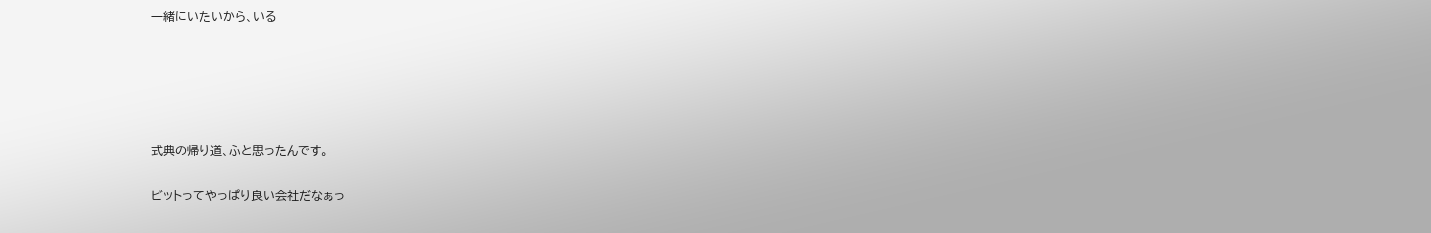一緒にいたいから、いる





式典の帰り道、ふと思ったんです。

ビットってやっぱり良い会社だなぁっ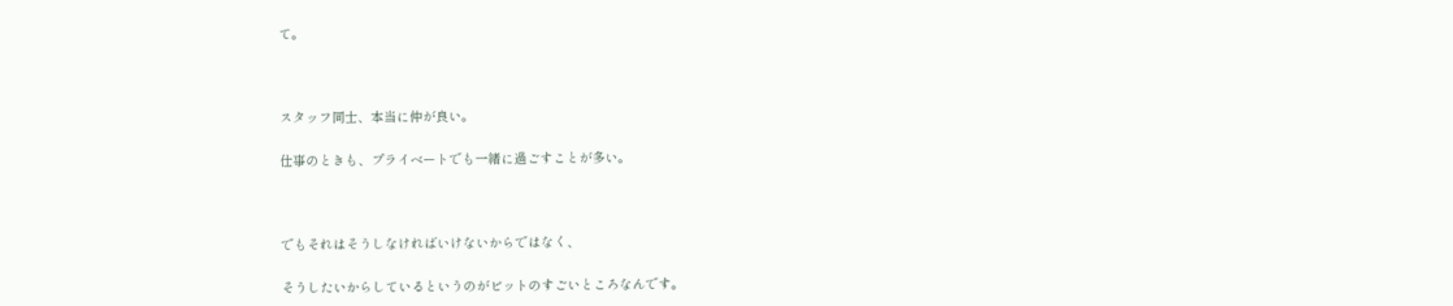て。



スタッフ同士、本当に仲が良い。

仕事のときも、プライベートでも一緒に過ごすことが多い。



でもそれはそうしなければいけないからではなく、

そうしたいからしているというのがビットのすごいところなんです。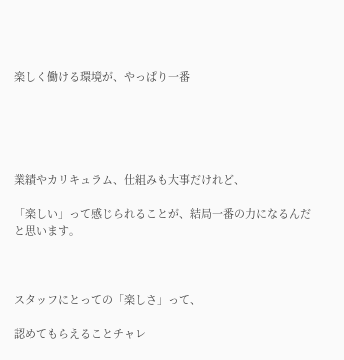楽しく働ける環境が、やっぱり一番





業績やカリキュラム、仕組みも大事だけれど、

「楽しい」って感じられることが、結局一番の力になるんだと思います。



スタッフにとっての「楽しさ」って、

認めてもらえることチャレ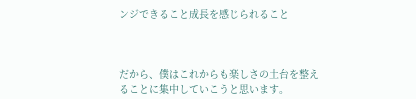ンジできること成長を感じられること



だから、僕はこれからも楽しさの土台を整えることに集中していこうと思います。